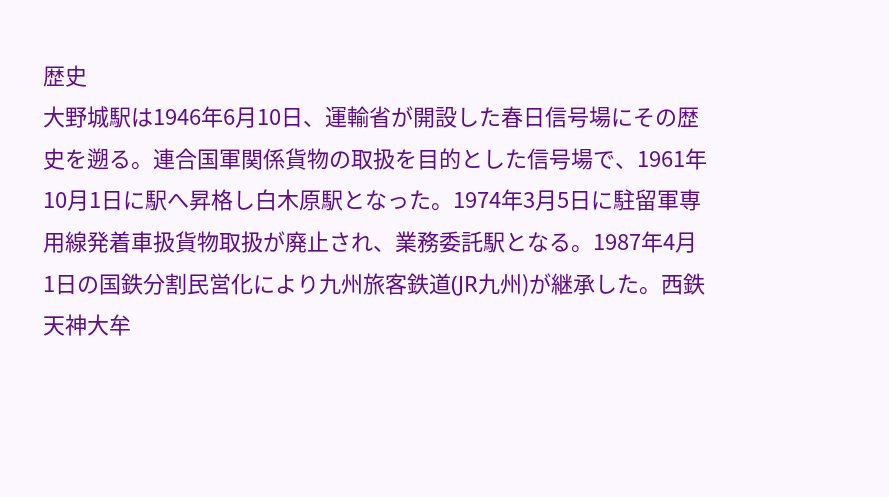歴史
大野城駅は1946年6月10日、運輸省が開設した春日信号場にその歴史を遡る。連合国軍関係貨物の取扱を目的とした信号場で、1961年10月1日に駅へ昇格し白木原駅となった。1974年3月5日に駐留軍専用線発着車扱貨物取扱が廃止され、業務委託駅となる。1987年4月1日の国鉄分割民営化により九州旅客鉄道(JR九州)が継承した。西鉄天神大牟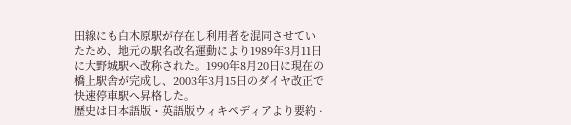田線にも白木原駅が存在し利用者を混同させていたため、地元の駅名改名運動により1989年3月11日に大野城駅へ改称された。1990年8月20日に現在の橋上駅舎が完成し、2003年3月15日のダイヤ改正で快速停車駅へ昇格した。
歴史は日本語版・英語版ウィキペディアより要約 ·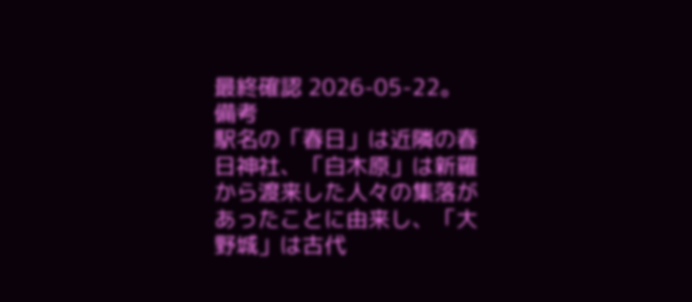最終確認 2026-05-22。
備考
駅名の「春日」は近隣の春日神社、「白木原」は新羅から渡来した人々の集落があったことに由来し、「大野城」は古代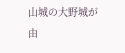山城の大野城が由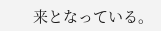来となっている。